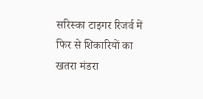सरिस्का टाइगर रिजर्व में फिर से शिकारियों का खतरा मंडरा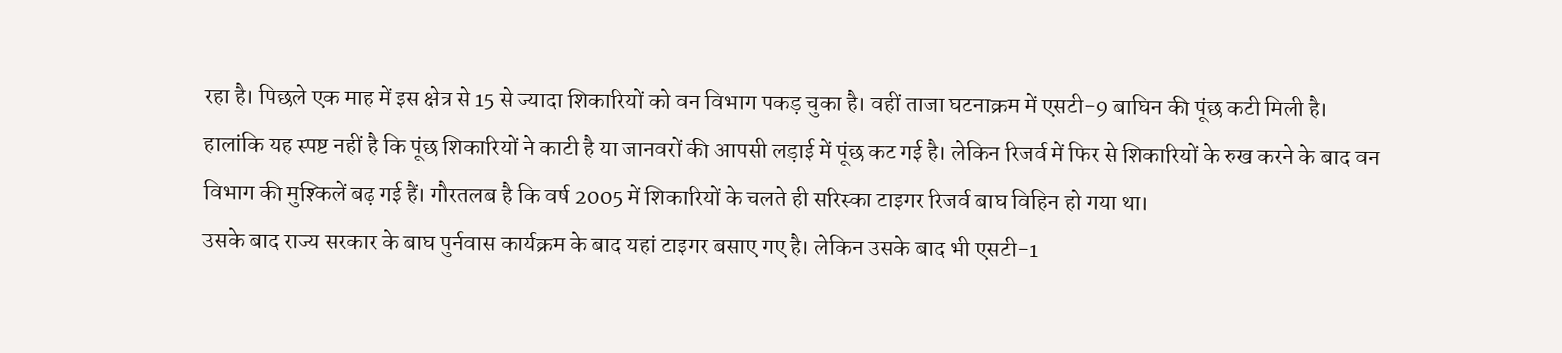रहा है। पिछले एक माह में इस क्षेत्र से 15 से ज्यादा शिकारियों को वन विभाग पकड़ चुका है। वहीं ताजा घटनाक्रम में एसटी-9 बाघिन की पूंछ कटी मिली है।
हालांकि यह स्पष्ट नहीं है कि पूंछ शिकारियों ने काटी है या जानवरों की आपसी लड़ाई में पूंछ कट गई है। लेकिन रिजर्व में फिर से शिकारियों के रुख करने के बाद वन विभाग की मुश्किलें बढ़ गई हैं। गौरतलब है कि वर्ष 2005 में शिकारियों के चलते ही सरिस्का टाइगर रिजर्व बाघ विहिन हो गया था।
उसके बाद राज्य सरकार के बाघ पुर्नवास कार्यक्रम के बाद यहां टाइगर बसाए गए है। लेकिन उसके बाद भी एसटी-1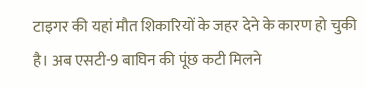टाइगर की यहां मौत शिकारियों के जहर देने के कारण हो चुकी है। अब एसटी-9 बाघिन की पूंछ कटी मिलने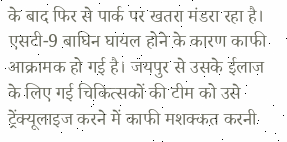के बाद फिर से पार्क पर खतरा मंडरा रहा है।
एसटी-9 बाघिन घायल होने के कारण काफी आक्रामक हो गई है। जयपुर से उसके ईलाज के लिए गई चिकित्सकों की टीम को उसे ट्रेंक्यूलाइज करने में काफी मशक्कत करनी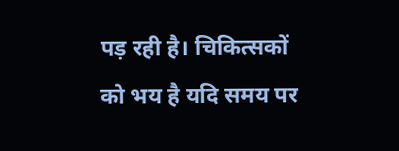पड़ रही है। चिकित्सकों को भय है यदि समय पर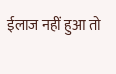ईलाज नहीं हुआ तो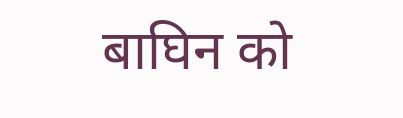बाघिन को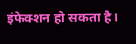इंफेक्शन हो सकता है।